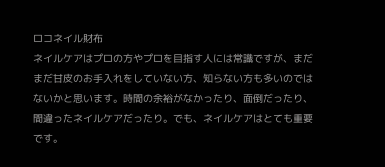ロコネイル財布
ネイルケアはプロの方やプロを目指す人には常識ですが、まだまだ甘皮のお手入れをしていない方、知らない方も多いのではないかと思います。時間の余裕がなかったり、面倒だったり、間違ったネイルケアだったり。でも、ネイルケアはとても重要です。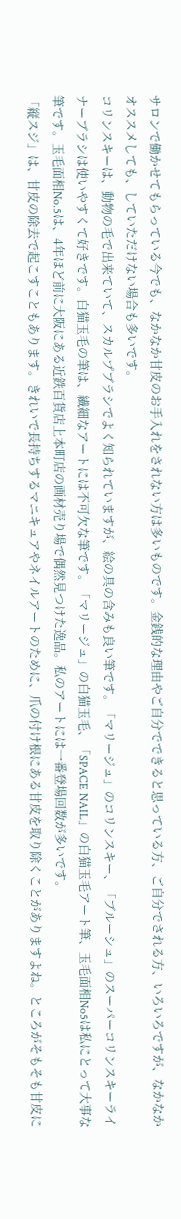サロンで働かせてもらっている今でも、なかなか甘皮のお手入れをされない方は多いものです。金銭的な理由やご自分でできると思っている方、ご自分でされる方、いろいろですが、なかなかオススメしても、していただけない場合も多いです。
コリンスキーは、動物の毛で出来ていて、スカルプブラシでよく知られていますが、絵の具の含みも良い筆です。「マリージュ」のコリンスキー、「ブルーシュ」のスーパーコリンスキーライナーブラシは使いやすくて好きです。白猫玉毛の筆は、繊細なアートには不可欠な筆です。「マリージュ」の白猫玉毛、「SPACE NAIL」の白猫玉毛アート筆、玉毛面相No5は私にとって大事な筆です。玉毛面相No.5は、4年ほど前に大阪にある近鉄百貨店上本町店の画材売り場で偶然見つけた逸品。私のアートには一番登場回数が多いです。
「縦スジ」は、甘皮の除去で起こすこともあります。きれいで長持ちするマニキュアやネイルアートのために、爪の付け根にある甘皮を取り除くことがありますよね。ところがそもそも甘皮に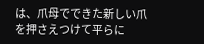は、爪母でできた新しい爪を押さえつけて平らに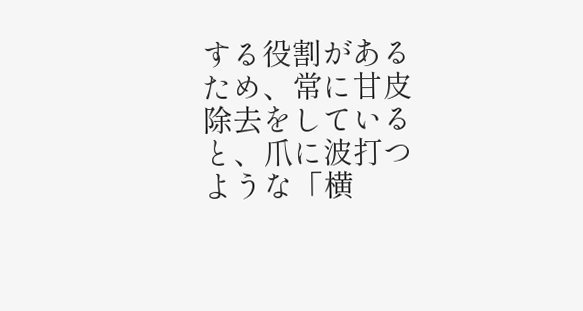する役割があるため、常に甘皮除去をしていると、爪に波打つような「横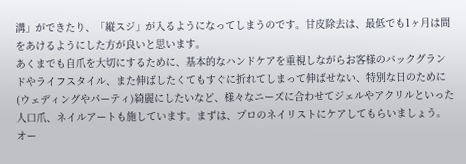溝」ができたり、「縦スジ」が入るようになってしまうのです。甘皮除去は、最低でも1ヶ月は間をあけるようにした方が良いと思います。
あくまでも自爪を大切にするために、基本的なハンドケアを重視しながらお客様のバックグランドやライフスタイル、また伸ばしたくてもすぐに折れてしまって伸ばせない、特別な日のために(ウェディングやパーティ)綺麗にしたいなど、様々なニーズに合わせてジェルやアクリルといった人口爪、ネイルアートも施しています。まずは、プロのネイリストにケアしてもらいましょう。オー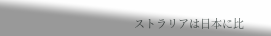ストラリアは日本に比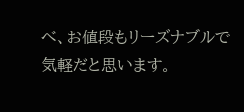べ、お値段もリーズナブルで気軽だと思います。